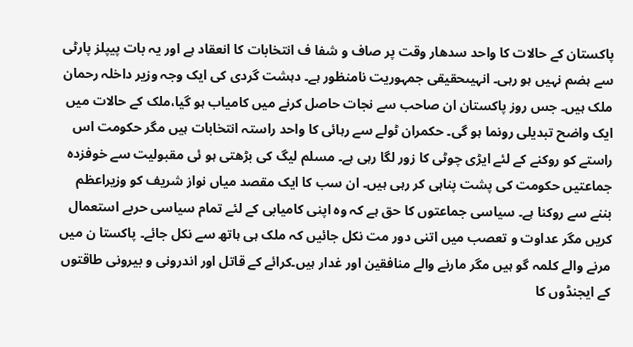پاکستان کے حالات کا واحد سدھار وقت پر صاف و شفا ف انتخابات کا انعقاد ہے اور یہ بات پیپلز پارٹی سے ہضم نہیں ہو رہی۔ انہیںحقیقی جمہوریت نامنظور ہے۔ دہشت گردی کی ایک وجہ وزیر داخلہ رحمان ملک ہیں۔ جس روز پاکستان ان صاحب سے نجات حاصل کرنے میں کامیاب ہو گیا،ملک کے حالات میں ایک واضح تبدیلی رونما ہو گی۔ حکمران ٹولے سے رہائی کا واحد راستہ انتخابات ہیں مگر حکومت اس راستے کو روکنے کے لئے ایڑی چوٹی کا زور لگا رہی ہے۔ مسلم لیگ کی بڑھتی ہو ئی مقبولیت سے خوفزدہ جماعتیں حکومت کی پشت پناہی کر رہی ہیں۔ ان سب کا ایک مقصد میاں نواز شریف کو وزیراعظم بننے سے روکنا ہے۔ سیاسی جماعتوں کا حق ہے کہ وہ اپنی کامیابی کے لئے تمام سیاسی حربے استعمال کریں مگر عداوت و تعصب میں اتنی دور مت نکل جائیں کہ ملک ہی ہاتھ سے نکل جائے۔ پاکستا ن میں مرنے والے کلمہ گو ہیں مگر مارنے والے منافقین اور غدار ہیں۔کرائے کے قاتل اور اندرونی و بیرونی طاقتوں کے ایجنڈوں کا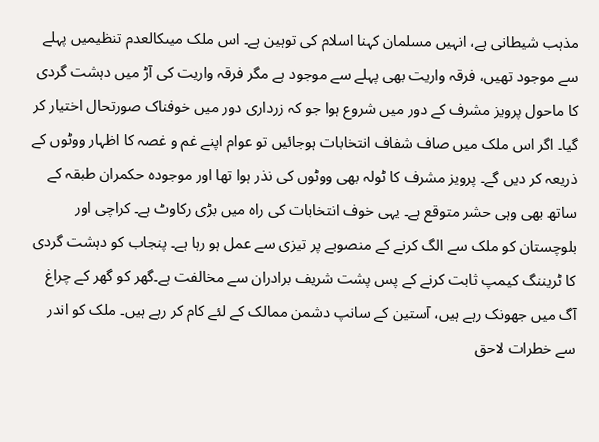مذہب شیطانی ہے، انہیں مسلمان کہنا اسلام کی توہین ہے۔ اس ملک میںکالعدم تنظیمیں پہلے سے موجود تھیں، فرقہ واریت بھی پہلے سے موجود ہے مگر فرقہ واریت کی آڑ میں دہشت گردی کا ماحول پرویز مشرف کے دور میں شروع ہوا جو کہ زرداری دور میں خوفناک صورتحال اختیار کر گیا۔ اگر اس ملک میں صاف شفاف انتخابات ہوجائیں تو عوام اپنے غم و غصہ کا اظہار ووٹوں کے ذریعہ کر دیں گے۔ پرویز مشرف کا ٹولہ بھی ووٹوں کی نذر ہوا تھا اور موجودہ حکمران طبقہ کے ساتھ بھی وہی حشر متوقع ہے۔ یہی خوف انتخابات کی راہ میں بڑی رکاوٹ ہے۔ کراچی اور بلوچستان کو ملک سے الگ کرنے کے منصوبے پر تیزی سے عمل ہو رہا ہے۔ پنجاب کو دہشت گردی کا ٹریننگ کیمپ ثابت کرنے کے پس پشت شریف برادران سے مخالفت ہے۔گھر کو گھر کے چراغ آگ میں جھونک رہے ہیں، آستین کے سانپ دشمن ممالک کے لئے کام کر رہے ہیں۔ ملک کو اندر سے خطرات لاحق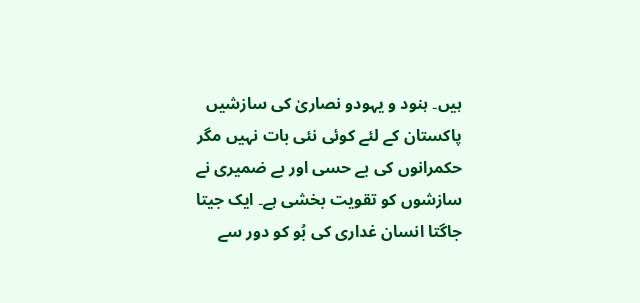ہیں۔ ہنود و یہودو نصاریٰ کی سازشیں پاکستان کے لئے کوئی نئی بات نہیں مگر حکمرانوں کی بے حسی اور بے ضمیری نے سازشوں کو تقویت بخشی ہے۔ ایک جیتا جاگتا انسان غداری کی بُو کو دور سے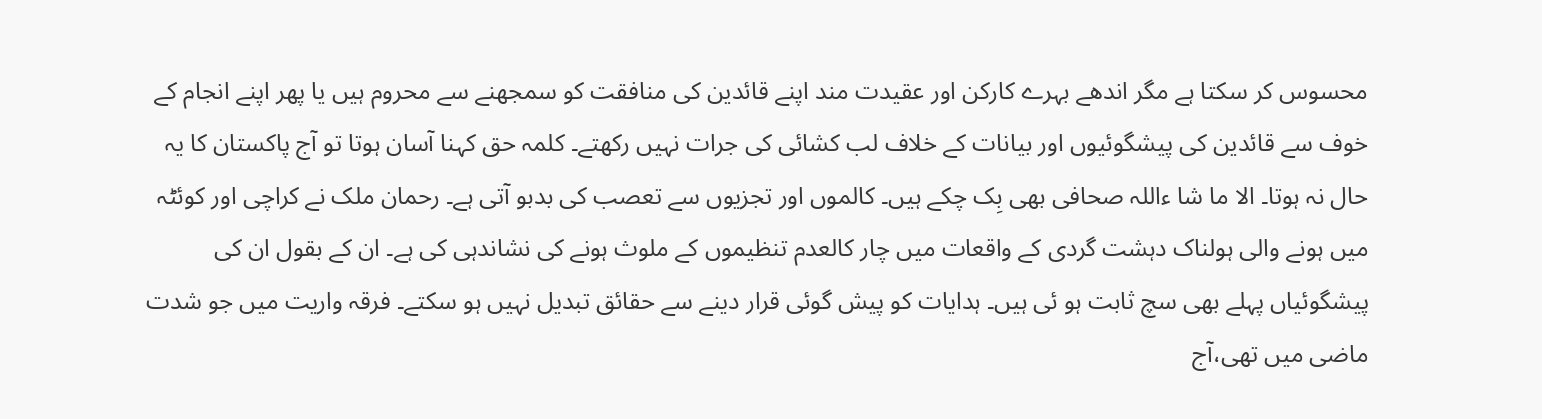محسوس کر سکتا ہے مگر اندھے بہرے کارکن اور عقیدت مند اپنے قائدین کی منافقت کو سمجھنے سے محروم ہیں یا پھر اپنے انجام کے خوف سے قائدین کی پیشگوئیوں اور بیانات کے خلاف لب کشائی کی جرات نہیں رکھتے۔ کلمہ حق کہنا آسان ہوتا تو آج پاکستان کا یہ حال نہ ہوتا۔ الا ما شا ءاللہ صحافی بھی بِک چکے ہیں۔ کالموں اور تجزیوں سے تعصب کی بدبو آتی ہے۔ رحمان ملک نے کراچی اور کوئٹہ میں ہونے والی ہولناک دہشت گردی کے واقعات میں چار کالعدم تنظیموں کے ملوث ہونے کی نشاندہی کی ہے۔ ان کے بقول ان کی پیشگوئیاں پہلے بھی سچ ثابت ہو ئی ہیں۔ ہدایات کو پیش گوئی قرار دینے سے حقائق تبدیل نہیں ہو سکتے۔ فرقہ واریت میں جو شدت ماضی میں تھی،آج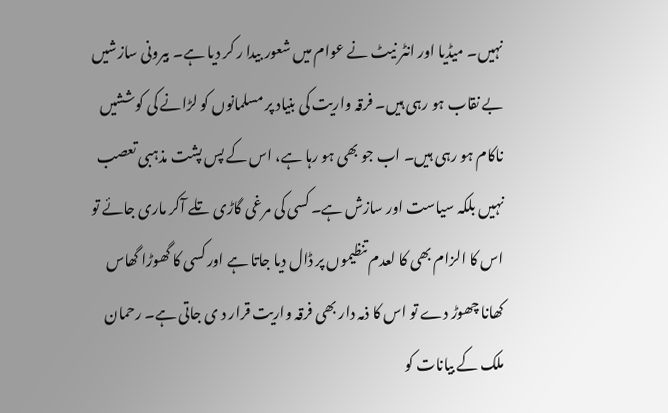نہیں۔ میڈیا اور انٹر نیٹ نے عوام میں شعور بیدا ر کر دیا ہے۔ بیرونی سازشیں بے نقاب ہو رہی ہیں۔ فرقہ واریت کی بنیاد پر مسلمانوں کو لڑانے کی کوششیں ناکام ہو رہی ہیں۔ اب جو بھی ہو رہا ہے، اس کے پس پشت مذہبی تعصب نہیں بلکہ سیاست اور سازش ہے۔ کسی کی مرغی گاڑی تلے آکر ماری جائے تو اس کا الزام بھی کا لعدم تنظیموں پر ڈال دیا جاتا ہے اور کسی کا گھوڑا گھاس کھانا چھوڑ دے تو اس کا ذمہ دار بھی فرقہ واریت قرار د ی جاتی ہے۔ رحمان ملک کے بیانات کو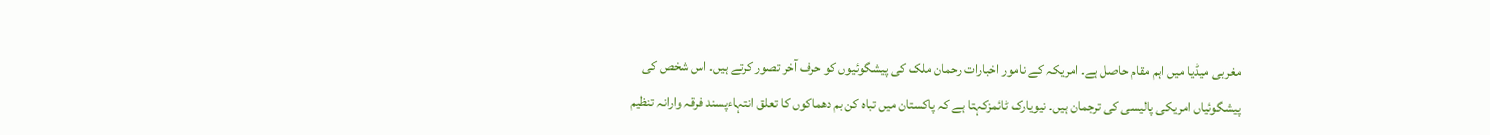مغربی میڈیا میں اہم مقام حاصل ہے۔ امریکہ کے نامور اخبارات رحمان ملک کی پیشگوئیوں کو حرف آخر تصور کرتے ہیں۔ اس شخص کی پیشگوئیاں امریکی پالیسی کی ترجمان ہیں۔ نیویارک ٹائمزکہتا ہے کہ پاکستان میں تباہ کن بم دھماکوں کا تعلق انتہاءپسند فرقہ وارانہ تنظیم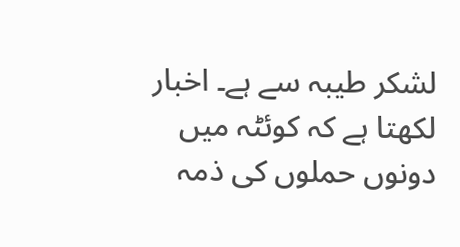لشکر طیبہ سے ہے۔ اخبار لکھتا ہے کہ کوئٹہ میں دونوں حملوں کی ذمہ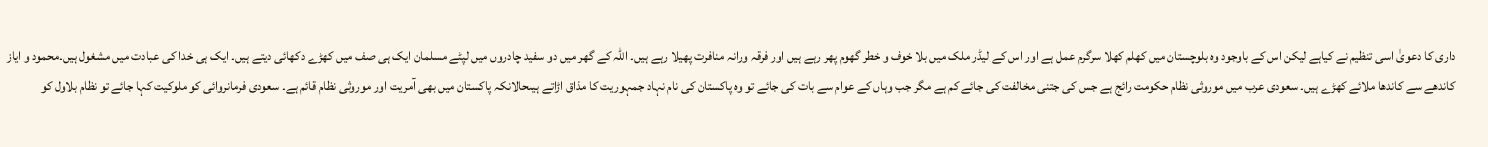داری کا دعویٰ اسی تنظیم نے کیاہے لیکن اس کے باوجود وہ بلوچستان میں کھلم کھلا سرگرم عمل ہے اور اس کے لیڈر ملک میں بلا خوف و خطر گھوم پھر رہے ہیں اور فرقہ ورانہ منافرت پھیلا رہے ہیں۔ اللہ کے گھر میں دو سفید چادروں میں لپٹے مسلمان ایک ہی صف میں کھڑے دکھائی دیتے ہیں۔ ایک ہی خدا کی عبادت میں مشغول ہیں۔محمود و ایاز کاندھے سے کاندھا ملائے کھڑے ہیں۔ سعودی عرب میں موروثی نظام حکومت رائج ہے جس کی جتنی مخالفت کی جائے کم ہے مگر جب وہاں کے عوام سے بات کی جائے تو وہ پاکستان کی نام نہاد جمہوریت کا مذاق اڑاتے ہیںحالانکہ پاکستان میں بھی آمریت اور موروثی نظام قائم ہے۔ سعودی فرمانروائی کو ملوکیت کہا جائے تو نظام بلاول کو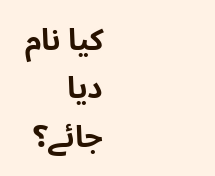کیا نام دیا جائے؟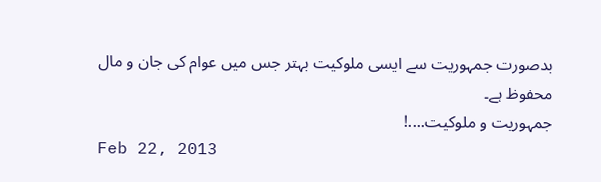بدصورت جمہوریت سے ایسی ملوکیت بہتر جس میں عوام کی جان و مال محفوظ ہے۔
جمہوریت و ملوکیت....!
Feb 22, 2013